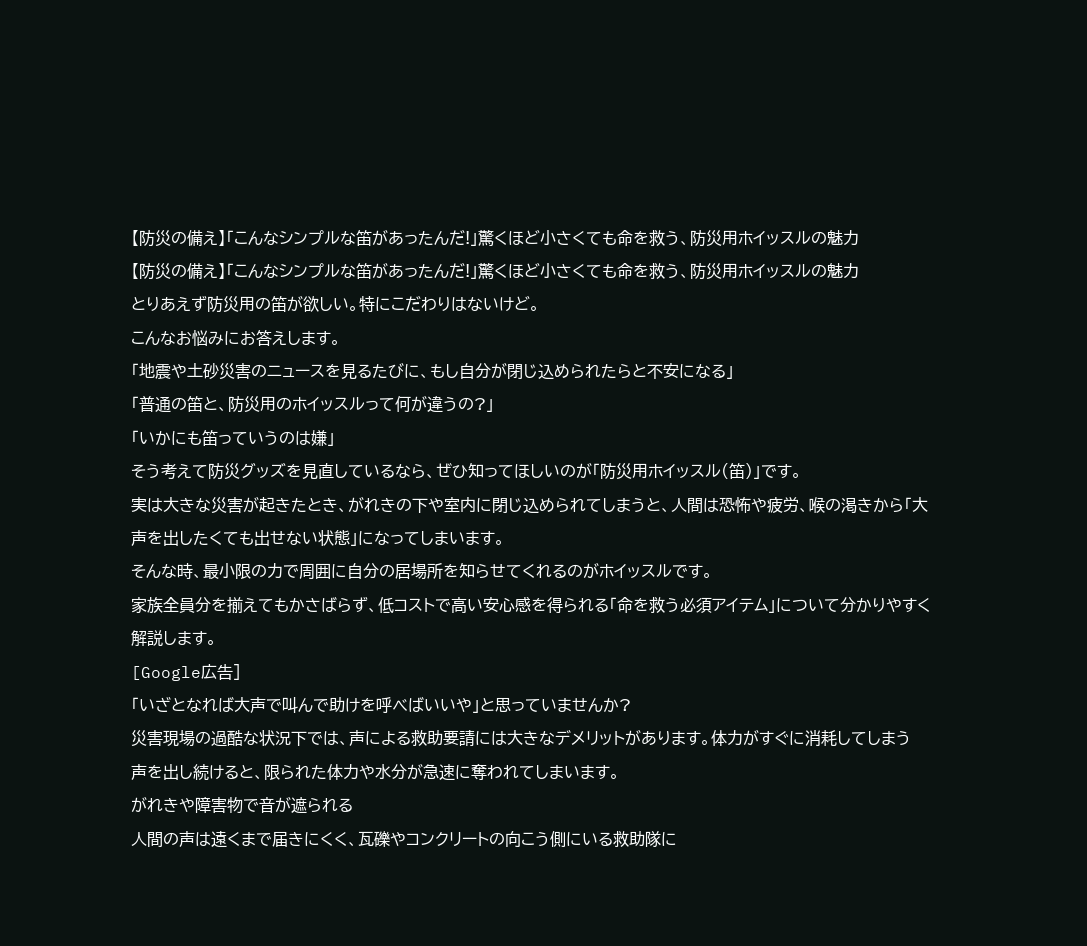【防災の備え】「こんなシンプルな笛があったんだ!」驚くほど小さくても命を救う、防災用ホイッスルの魅力
【防災の備え】「こんなシンプルな笛があったんだ!」驚くほど小さくても命を救う、防災用ホイッスルの魅力
とりあえず防災用の笛が欲しい。特にこだわりはないけど。
こんなお悩みにお答えします。
「地震や土砂災害のニュースを見るたびに、もし自分が閉じ込められたらと不安になる」
「普通の笛と、防災用のホイッスルって何が違うの?」
「いかにも笛っていうのは嫌」
そう考えて防災グッズを見直しているなら、ぜひ知ってほしいのが「防災用ホイッスル(笛)」です。
実は大きな災害が起きたとき、がれきの下や室内に閉じ込められてしまうと、人間は恐怖や疲労、喉の渇きから「大声を出したくても出せない状態」になってしまいます。
そんな時、最小限の力で周囲に自分の居場所を知らせてくれるのがホイッスルです。
家族全員分を揃えてもかさばらず、低コストで高い安心感を得られる「命を救う必須アイテム」について分かりやすく解説します。
[Google広告]
「いざとなれば大声で叫んで助けを呼べばいいや」と思っていませんか?
災害現場の過酷な状況下では、声による救助要請には大きなデメリットがあります。体力がすぐに消耗してしまう
声を出し続けると、限られた体力や水分が急速に奪われてしまいます。
がれきや障害物で音が遮られる
人間の声は遠くまで届きにくく、瓦礫やコンクリートの向こう側にいる救助隊に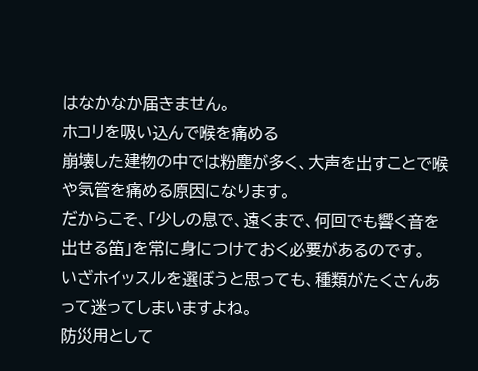はなかなか届きません。
ホコリを吸い込んで喉を痛める
崩壊した建物の中では粉塵が多く、大声を出すことで喉や気管を痛める原因になります。
だからこそ、「少しの息で、遠くまで、何回でも響く音を出せる笛」を常に身につけておく必要があるのです。
いざホイッスルを選ぼうと思っても、種類がたくさんあって迷ってしまいますよね。
防災用として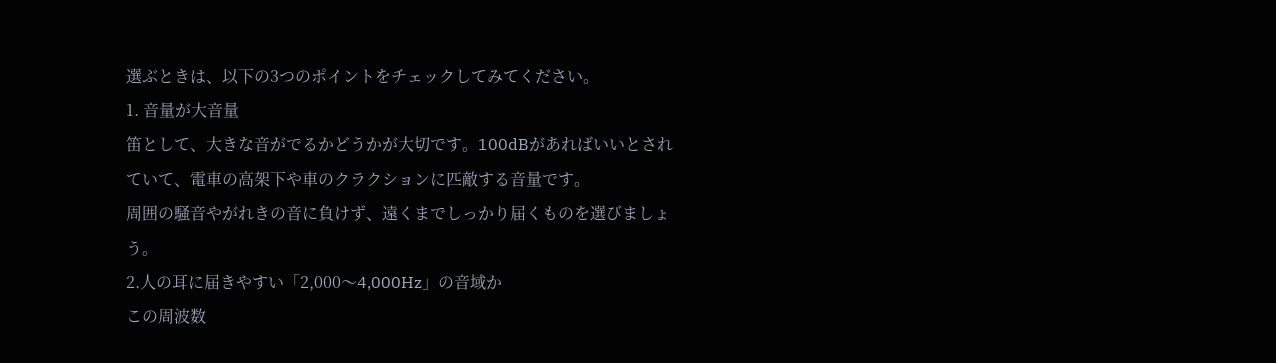選ぶときは、以下の3つのポイントをチェックしてみてください。
1. 音量が大音量
笛として、大きな音がでるかどうかが大切です。100dBがあればいいとされていて、電車の高架下や車のクラクションに匹敵する音量です。
周囲の騒音やがれきの音に負けず、遠くまでしっかり届くものを選びましょう。
2.人の耳に届きやすい「2,000〜4,000Hz」の音域か
この周波数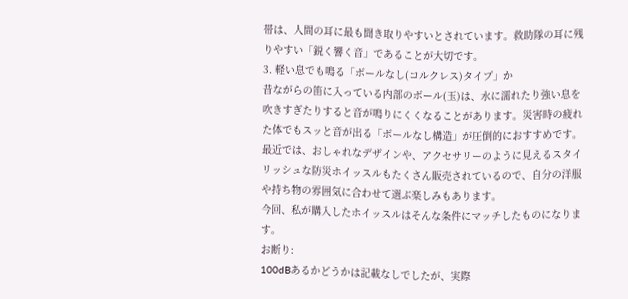帯は、人間の耳に最も聞き取りやすいとされています。救助隊の耳に残りやすい「鋭く響く音」であることが大切です。
3. 軽い息でも鳴る「ボールなし(コルクレス)タイプ」か
昔ながらの笛に入っている内部のボール(玉)は、水に濡れたり強い息を吹きすぎたりすると音が鳴りにくくなることがあります。災害時の疲れた体でもスッと音が出る「ボールなし構造」が圧倒的におすすめです。
最近では、おしゃれなデザインや、アクセサリーのように見えるスタイリッシュな防災ホイッスルもたくさん販売されているので、自分の洋服や持ち物の雰囲気に合わせて選ぶ楽しみもあります。
今回、私が購入したホイッスルはそんな条件にマッチしたものになります。
お断り:
100dBあるかどうかは記載なしでしたが、実際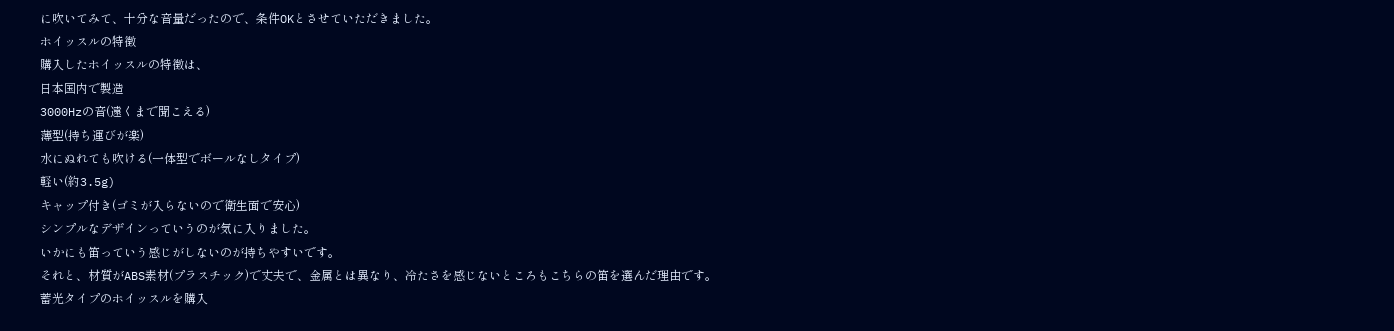に吹いてみて、十分な音量だったので、条件OKとさせていただきました。
ホイッスルの特徴
購入したホイッスルの特徴は、
日本国内で製造
3000Hzの音(遠くまで聞こえる)
薄型(持ち運びが楽)
水にぬれても吹ける(一体型でボールなしタイプ)
軽い(約3.5g)
キャップ付き(ゴミが入らないので衛生面で安心)
シンプルなデザインっていうのが気に入りました。
いかにも笛っていう感じがしないのが持ちやすいです。
それと、材質がABS素材(プラスチック)で丈夫で、金属とは異なり、冷たさを感じないところもこちらの笛を選んだ理由です。
蓄光タイプのホイッスルを購入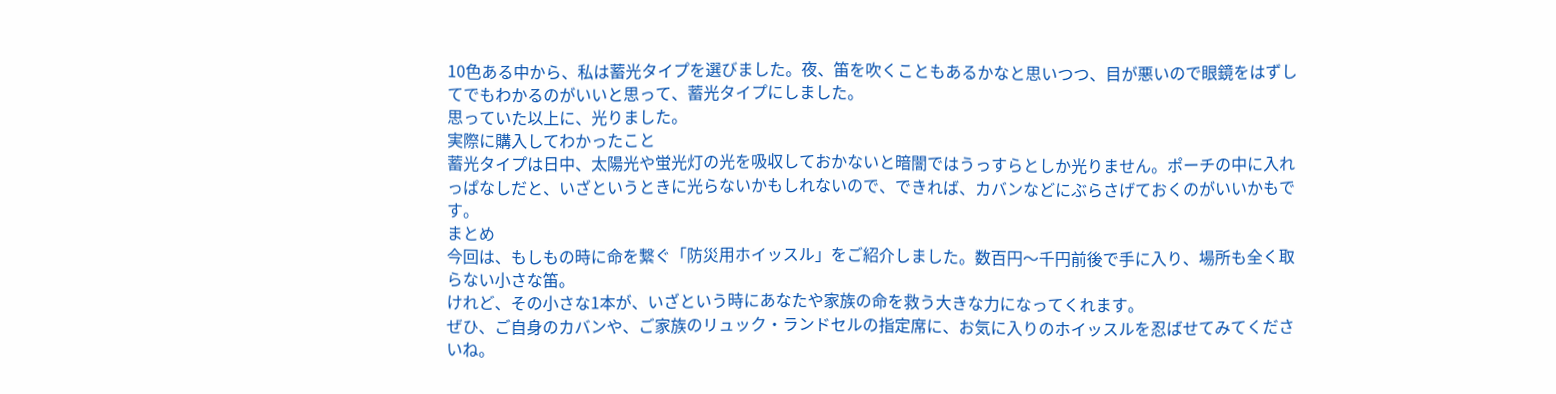10色ある中から、私は蓄光タイプを選びました。夜、笛を吹くこともあるかなと思いつつ、目が悪いので眼鏡をはずしてでもわかるのがいいと思って、蓄光タイプにしました。
思っていた以上に、光りました。
実際に購入してわかったこと
蓄光タイプは日中、太陽光や蛍光灯の光を吸収しておかないと暗闇ではうっすらとしか光りません。ポーチの中に入れっぱなしだと、いざというときに光らないかもしれないので、できれば、カバンなどにぶらさげておくのがいいかもです。
まとめ
今回は、もしもの時に命を繋ぐ「防災用ホイッスル」をご紹介しました。数百円〜千円前後で手に入り、場所も全く取らない小さな笛。
けれど、その小さな1本が、いざという時にあなたや家族の命を救う大きな力になってくれます。
ぜひ、ご自身のカバンや、ご家族のリュック・ランドセルの指定席に、お気に入りのホイッスルを忍ばせてみてくださいね。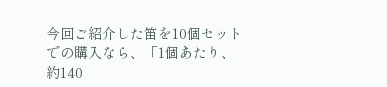今回ご紹介した笛を10個セットでの購入なら、「1個あたり、約140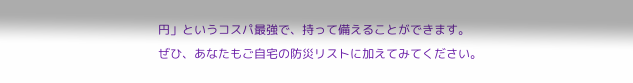円」というコスパ最強で、持って備えることができます。
ぜひ、あなたもご自宅の防災リストに加えてみてください。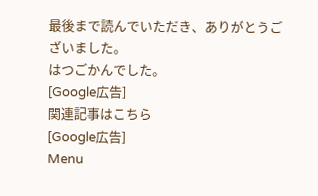最後まで読んでいただき、ありがとうございました。
はつごかんでした。
[Google広告]
関連記事はこちら
[Google広告]
Menu